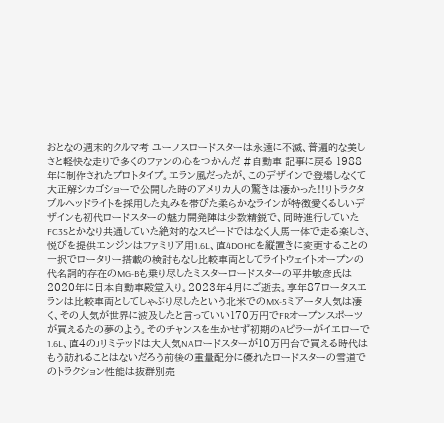おとなの週末的クルマ考 ユーノスロードスターは永遠に不滅、普遍的な美しさと軽快な走りで多くのファンの心をつかんだ #自動車 記事に戻る 1988年に制作されたプロトタイプ。エラン風だったが、このデザインで登場しなくて大正解シカゴショーで公開した時のアメリカ人の驚きは凄かった!!リトラクタブルヘッドライトを採用した丸みを帯びた柔らかなラインが特徴愛くるしいデザインも初代ロードスターの魅力開発陣は少数精鋭で、同時進行していたFC3Sとかなり共通していた絶対的なスピードではなく人馬一体で走る楽しさ、悦びを提供エンジンはファミリア用1.6L、直4DOHCを縦置きに変更することの一択でロータリー搭載の検討もなし比較車両としてライトウェイトオープンの代名詞的存在のMG-Bも乗り尽したミスターロードスターの平井敏彦氏は2020年に日本自動車殿堂入り。2023年4月にご逝去。享年87ロータスエランは比較車両としてしゃぶり尽したという北米でのMX-5ミアータ人気は凄く、その人気が世界に波及したと言っていい170万円でFRオープンスポーツが買えるたの夢のよう。そのチャンスを生かせず初期のAピラーがイエローで1.6L、直4のJリミテッドは大人気NAロードスターが10万円台で買える時代はもう訪れることはないだろう前後の重量配分に優れたロードスターの雪道でのトラクション性能は抜群別売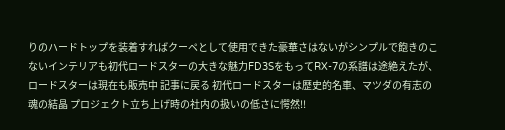りのハードトップを装着すればクーペとして使用できた豪華さはないがシンプルで飽きのこないインテリアも初代ロードスターの大きな魅力FD3SをもってRX-7の系譜は途絶えたが、ロードスターは現在も販売中 記事に戻る 初代ロードスターは歴史的名車、マツダの有志の魂の結晶 プロジェクト立ち上げ時の社内の扱いの低さに愕然!!